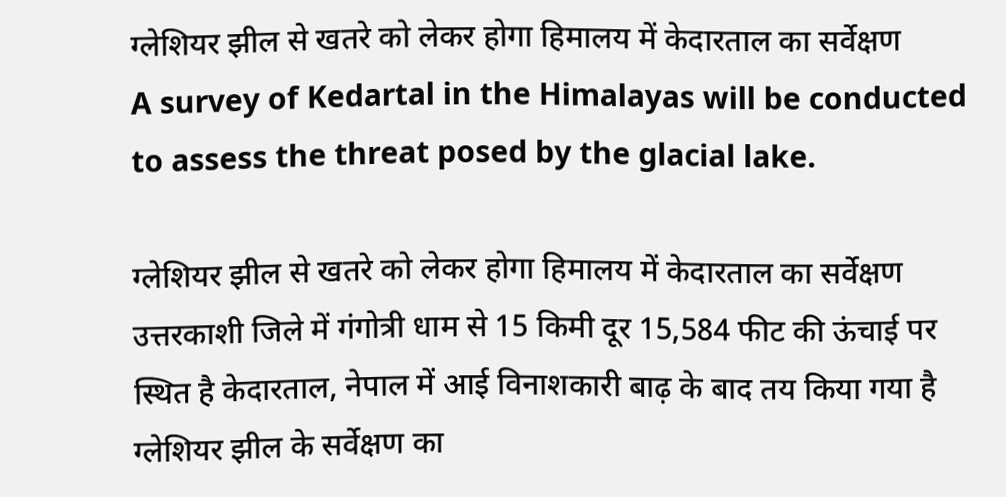ग्लेशियर झील से खतरे को लेकर होगा हिमालय में केदारताल का सर्वेक्षण
A survey of Kedartal in the Himalayas will be conducted to assess the threat posed by the glacial lake.

ग्लेशियर झील से खतरे को लेकर होगा हिमालय में केदारताल का सर्वेक्षण
उत्तरकाशी जिले में गंगोत्री धाम से 15 किमी दूर 15,584 फीट की ऊंचाई पर स्थित है केदारताल, नेपाल में आई विनाशकारी बाढ़ के बाद तय किया गया है ग्लेशियर झील के सर्वेक्षण का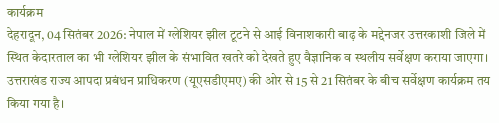कार्यक्रम
देहरादून, 04 सितंबर 2026: नेपाल में ग्लेशियर झील टूटने से आई विनाशकारी बाढ़ के मद्देनजर उत्तरकाशी जिले में स्थित केदारताल का भी ग्लेशियर झील के संभावित खतरे को देखते हुए वैज्ञानिक व स्थलीय सर्वेक्षण कराया जाएगा। उत्तराखंड राज्य आपदा प्रबंधन प्राधिकरण (यूएसडीएमए) की ओर से 15 से 21 सितंबर के बीच सर्वेक्षण कार्यक्रम तय किया गया है।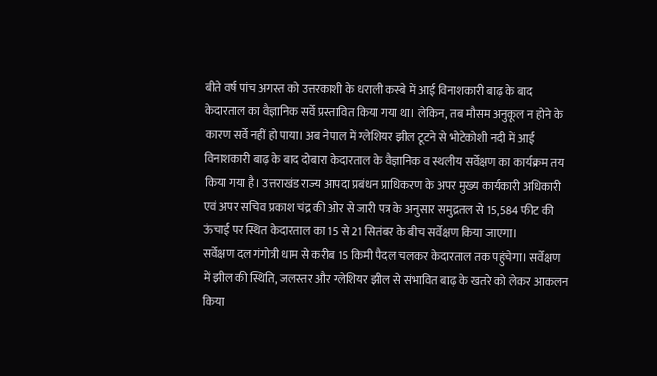बीते वर्ष पांच अगस्त को उत्तरकाशी के धराली कस्बे में आई विनाशकारी बाढ़ के बाद केदारताल का वैज्ञानिक सर्वे प्रस्तावित किया गया था। लेकिन, तब मौसम अनुकूल न होने के कारण सर्वे नहीं हो पाया। अब नेपाल में ग्लेशियर झील टूटने से भोटेकोशी नदी में आई विनाशकारी बाढ़ के बाद दोबारा केदारताल के वैज्ञानिक व स्थलीय सर्वेक्षण का कार्यक्रम तय किया गया है। उत्तराखंड राज्य आपदा प्रबंधन प्राधिकरण के अपर मुख्य कार्यकारी अधिकारी एवं अपर सचिव प्रकाश चंद्र की ओर से जारी पत्र के अनुसार समुद्रतल से 15,584 फीट की ऊंचाई पर स्थित केदारताल का 15 से 21 सितंबर के बीच सर्वेक्षण किया जाएगा।
सर्वेक्षण दल गंगोत्री धाम से करीब 15 किमी पैदल चलकर केदारताल तक पहुंचेगा। सर्वेक्षण में झील की स्थिति, जलस्तर और ग्लेशियर झील से संभावित बाढ़ के खतरे को लेकर आकलन किया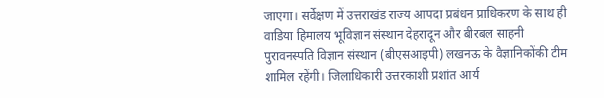जाएगा। सर्वेक्षण में उत्तराखंड राज्य आपदा प्रबंधन प्राधिकरण के साथ ही वाडिया हिमालय भूविज्ञान संस्थान देहरादून और बीरबल साहनी पुरावनस्पति विज्ञान संस्थान (बीएसआइपी) लखनऊ के वैज्ञानिकोंकी टीम शामिल रहेंगी। जिलाधिकारी उत्तरकाशी प्रशांत आर्य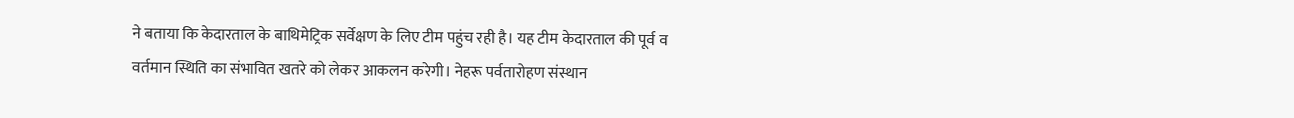ने बताया कि केदारताल के बाथिमेट्रिक सर्वेक्षण के लिए टीम पहुंच रही है। यह टीम केदारताल की पूर्व व वर्तमान स्थिति का संभावित खतरे को लेकर आकलन करेगी। नेहरू पर्वतारोहण संस्थान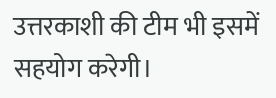उत्तरकाशी की टीम भी इसमें सहयोग करेगी।